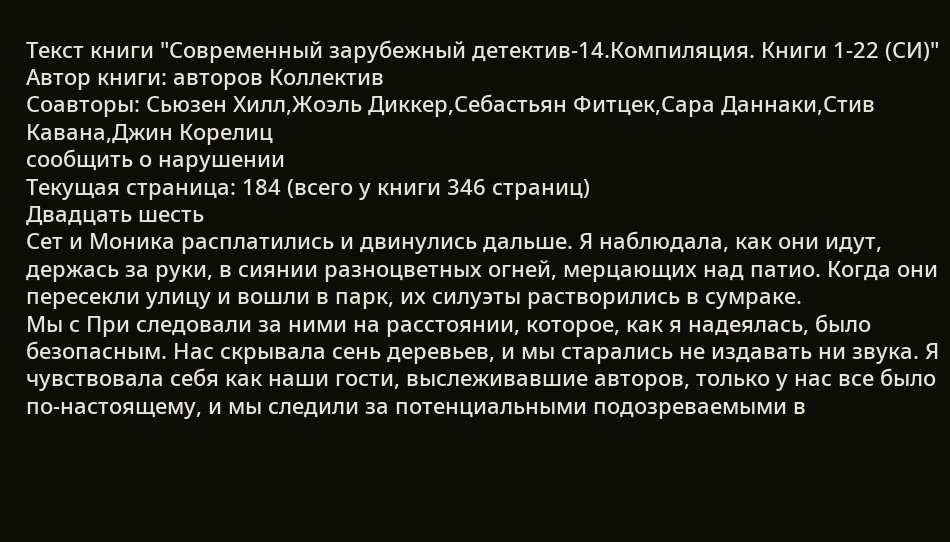Текст книги "Современный зарубежный детектив-14.Компиляция. Книги 1-22 (СИ)"
Автор книги: авторов Коллектив
Соавторы: Сьюзен Хилл,Жоэль Диккер,Себастьян Фитцек,Сара Даннаки,Стив Кавана,Джин Корелиц
сообщить о нарушении
Текущая страница: 184 (всего у книги 346 страниц)
Двадцать шесть
Сет и Моника расплатились и двинулись дальше. Я наблюдала, как они идут, держась за руки, в сиянии разноцветных огней, мерцающих над патио. Когда они пересекли улицу и вошли в парк, их силуэты растворились в сумраке.
Мы с При следовали за ними на расстоянии, которое, как я надеялась, было безопасным. Нас скрывала сень деревьев, и мы старались не издавать ни звука. Я чувствовала себя как наши гости, выслеживавшие авторов, только у нас все было по-настоящему, и мы следили за потенциальными подозреваемыми в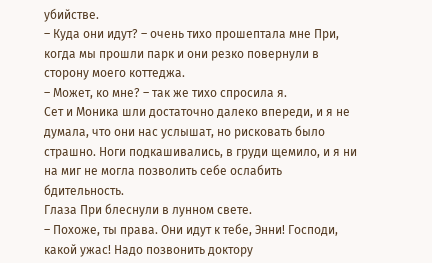убийстве.
– Куда они идут? – очень тихо прошептала мне При, когда мы прошли парк и они резко повернули в сторону моего коттеджа.
– Может, ко мне? – так же тихо спросила я.
Сет и Моника шли достаточно далеко впереди, и я не думала, что они нас услышат, но рисковать было страшно. Ноги подкашивались, в груди щемило, и я ни на миг не могла позволить себе ослабить бдительность.
Глаза При блеснули в лунном свете.
– Похоже, ты права. Они идут к тебе, Энни! Господи, какой ужас! Надо позвонить доктору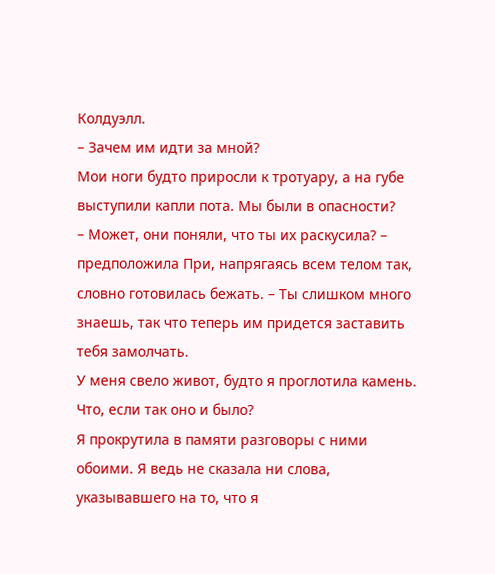Колдуэлл.
– Зачем им идти за мной?
Мои ноги будто приросли к тротуару, а на губе выступили капли пота. Мы были в опасности?
– Может, они поняли, что ты их раскусила? – предположила При, напрягаясь всем телом так, словно готовилась бежать. – Ты слишком много знаешь, так что теперь им придется заставить тебя замолчать.
У меня свело живот, будто я проглотила камень. Что, если так оно и было?
Я прокрутила в памяти разговоры с ними обоими. Я ведь не сказала ни слова, указывавшего на то, что я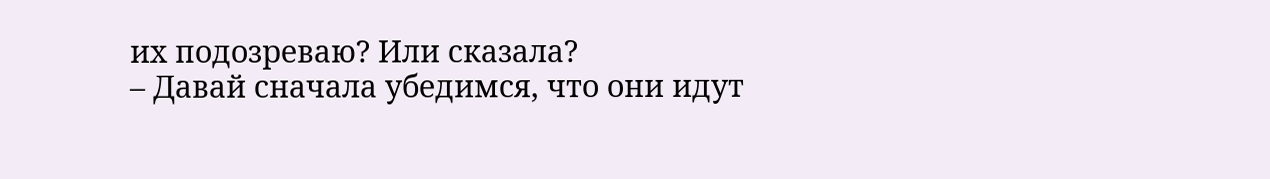их подозреваю? Или сказала?
– Давай сначала убедимся, что они идут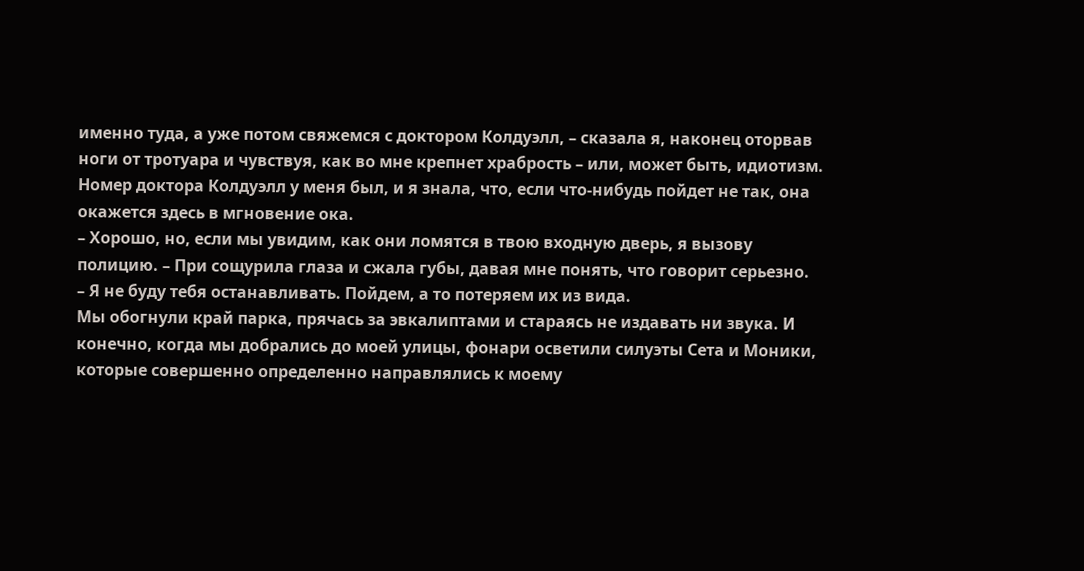именно туда, а уже потом свяжемся с доктором Колдуэлл, – сказала я, наконец оторвав ноги от тротуара и чувствуя, как во мне крепнет храбрость – или, может быть, идиотизм. Номер доктора Колдуэлл у меня был, и я знала, что, если что-нибудь пойдет не так, она окажется здесь в мгновение ока.
– Хорошо, но, если мы увидим, как они ломятся в твою входную дверь, я вызову полицию. – При сощурила глаза и сжала губы, давая мне понять, что говорит серьезно.
– Я не буду тебя останавливать. Пойдем, а то потеряем их из вида.
Мы обогнули край парка, прячась за эвкалиптами и стараясь не издавать ни звука. И конечно, когда мы добрались до моей улицы, фонари осветили силуэты Сета и Моники, которые совершенно определенно направлялись к моему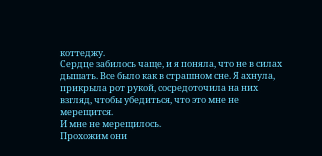коттеджу.
Сердце забилось чаще, и я поняла, что не в силах дышать. Все было как в страшном сне. Я ахнула, прикрыла рот рукой, сосредоточила на них взгляд, чтобы убедиться, что это мне не мерещится.
И мне не мерещилось.
Прохожим они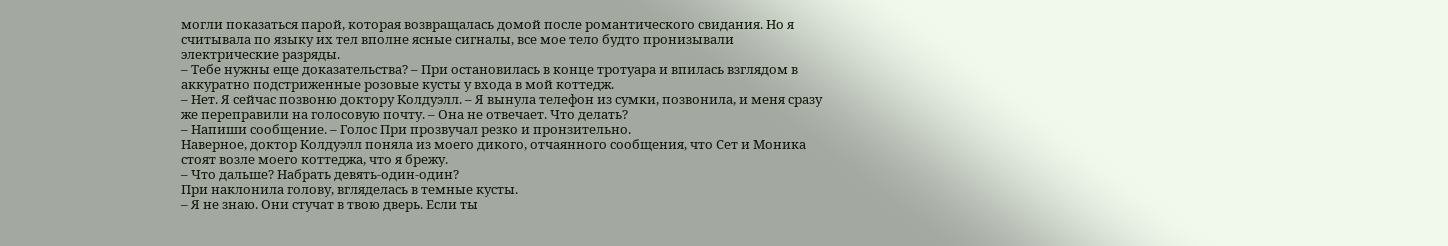могли показаться парой, которая возвращалась домой после романтического свидания. Но я считывала по языку их тел вполне ясные сигналы, все мое тело будто пронизывали электрические разряды.
– Тебе нужны еще доказательства? – При остановилась в конце тротуара и впилась взглядом в аккуратно подстриженные розовые кусты у входа в мой коттедж.
– Нет. Я сейчас позвоню доктору Колдуэлл. – Я вынула телефон из сумки, позвонила, и меня сразу же переправили на голосовую почту. – Она не отвечает. Что делать?
– Напиши сообщение. – Голос При прозвучал резко и пронзительно.
Наверное, доктор Колдуэлл поняла из моего дикого, отчаянного сообщения, что Сет и Моника стоят возле моего коттеджа, что я брежу.
– Что дальше? Набрать девять-один-один?
При наклонила голову, вгляделась в темные кусты.
– Я не знаю. Они стучат в твою дверь. Если ты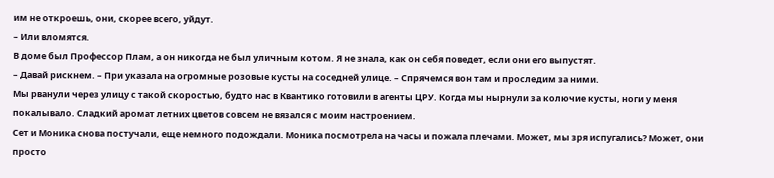им не откроешь, они, скорее всего, уйдут.
– Или вломятся.
В доме был Профессор Плам, а он никогда не был уличным котом. Я не знала, как он себя поведет, если они его выпустят.
– Давай рискнем. – При указала на огромные розовые кусты на соседней улице. – Спрячемся вон там и проследим за ними.
Мы рванули через улицу с такой скоростью, будто нас в Квантико готовили в агенты ЦРУ. Когда мы нырнули за колючие кусты, ноги у меня покалывало. Сладкий аромат летних цветов совсем не вязался с моим настроением.
Сет и Моника снова постучали, еще немного подождали. Моника посмотрела на часы и пожала плечами. Может, мы зря испугались? Может, они просто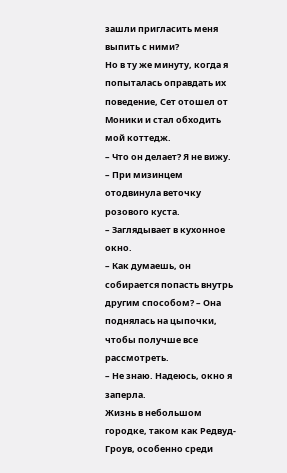зашли пригласить меня выпить с ними?
Но в ту же минуту, когда я попыталась оправдать их поведение, Сет отошел от Моники и стал обходить мой коттедж.
– Что он делает? Я не вижу. – При мизинцем отодвинула веточку розового куста.
– Заглядывает в кухонное окно.
– Как думаешь, он собирается попасть внутрь другим способом? – Она поднялась на цыпочки, чтобы получше все рассмотреть.
– Не знаю. Надеюсь, окно я заперла.
Жизнь в небольшом городке, таком как Редвуд-Гроув, особенно среди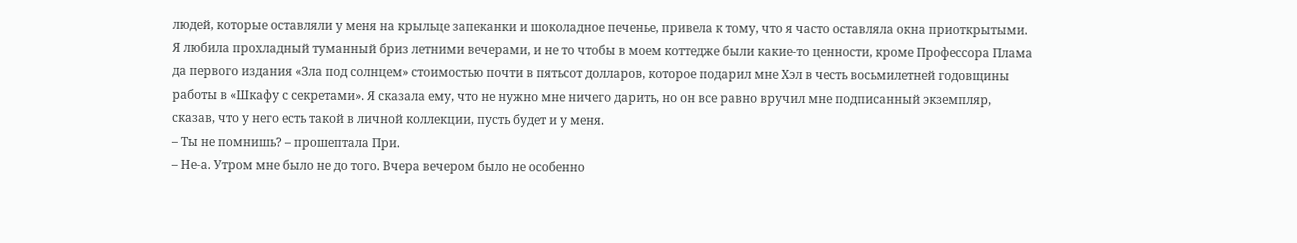людей, которые оставляли у меня на крыльце запеканки и шоколадное печенье, привела к тому, что я часто оставляла окна приоткрытыми. Я любила прохладный туманный бриз летними вечерами, и не то чтобы в моем коттедже были какие-то ценности, кроме Профессора Плама да первого издания «Зла под солнцем» стоимостью почти в пятьсот долларов, которое подарил мне Хэл в честь восьмилетней годовщины работы в «Шкафу с секретами». Я сказала ему, что не нужно мне ничего дарить, но он все равно вручил мне подписанный экземпляр, сказав, что у него есть такой в личной коллекции, пусть будет и у меня.
– Ты не помнишь? – прошептала При.
– Не-а. Утром мне было не до того. Вчера вечером было не особенно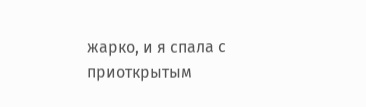жарко, и я спала с приоткрытым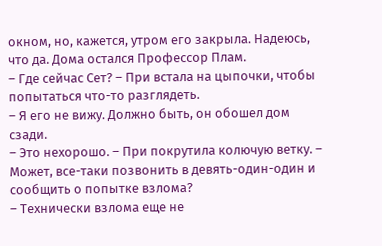окном, но, кажется, утром его закрыла. Надеюсь, что да. Дома остался Профессор Плам.
– Где сейчас Сет? – При встала на цыпочки, чтобы попытаться что-то разглядеть.
– Я его не вижу. Должно быть, он обошел дом сзади.
– Это нехорошо. – При покрутила колючую ветку. – Может, все-таки позвонить в девять-один-один и сообщить о попытке взлома?
– Технически взлома еще не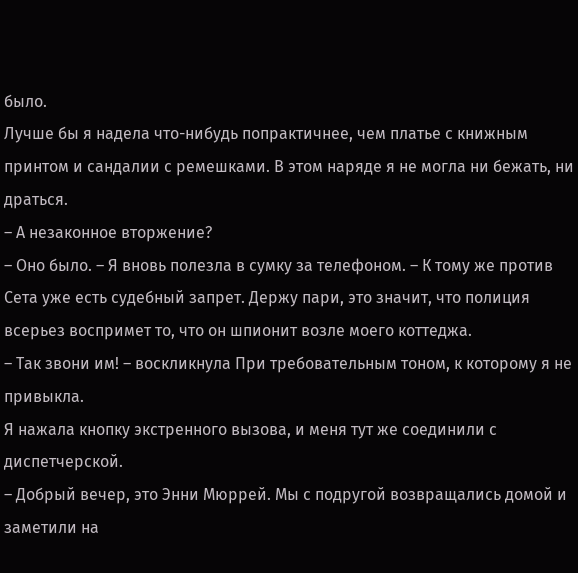было.
Лучше бы я надела что-нибудь попрактичнее, чем платье с книжным принтом и сандалии с ремешками. В этом наряде я не могла ни бежать, ни драться.
– А незаконное вторжение?
– Оно было. – Я вновь полезла в сумку за телефоном. – К тому же против Сета уже есть судебный запрет. Держу пари, это значит, что полиция всерьез воспримет то, что он шпионит возле моего коттеджа.
– Так звони им! – воскликнула При требовательным тоном, к которому я не привыкла.
Я нажала кнопку экстренного вызова, и меня тут же соединили с диспетчерской.
– Добрый вечер, это Энни Мюррей. Мы с подругой возвращались домой и заметили на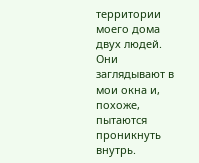территории моего дома двух людей. Они заглядывают в мои окна и, похоже, пытаются проникнуть внутрь.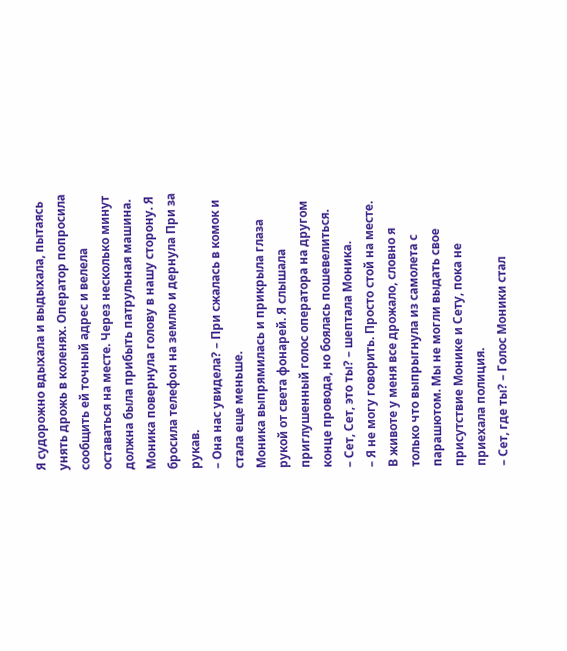Я судорожно вдыхала и выдыхала, пытаясь унять дрожь в коленях. Оператор попросила сообщить ей точный адрес и велела оставаться на месте. Через несколько минут должна была прибыть патрульная машина.
Моника повернула голову в нашу сторону. Я бросила телефон на землю и дернула При за рукав.
– Она нас увидела? – При сжалась в комок и стала еще меньше.
Моника выпрямилась и прикрыла глаза рукой от света фонарей. Я слышала приглушенный голос оператора на другом конце провода, но боялась пошевелиться.
– Сет, Сет, это ты? – шептала Моника.
– Я не могу говорить. Просто стой на месте.
В животе у меня все дрожало, словно я только что выпрыгнула из самолета с парашютом. Мы не могли выдать свое присутствие Монике и Сету, пока не приехала полиция.
– Сет, где ты? – Голос Моники стал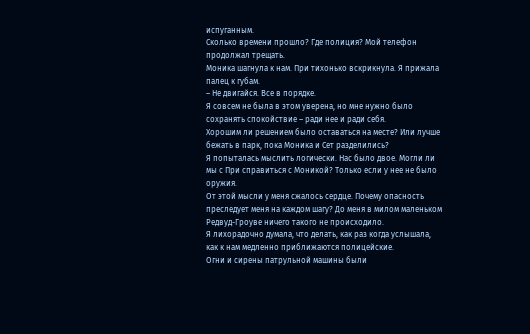испуганным.
Сколько времени прошло? Где полиция? Мой телефон продолжал трещать.
Моника шагнула к нам. При тихонько вскрикнула. Я прижала палец к губам.
– Не двигайся. Все в порядке.
Я совсем не была в этом уверена, но мне нужно было сохранять спокойствие – ради нее и ради себя.
Хорошим ли решением было оставаться на месте? Или лучше бежать в парк, пока Моника и Сет разделились?
Я попыталась мыслить логически. Нас было двое. Могли ли мы с При справиться с Моникой? Только если у нее не было оружия.
От этой мысли у меня сжалось сердце. Почему опасность преследует меня на каждом шагу? До меня в милом маленьком Редвуд-Гроуве ничего такого не происходило.
Я лихорадочно думала, что делать, как раз когда услышала, как к нам медленно приближаются полицейские.
Огни и сирены патрульной машины были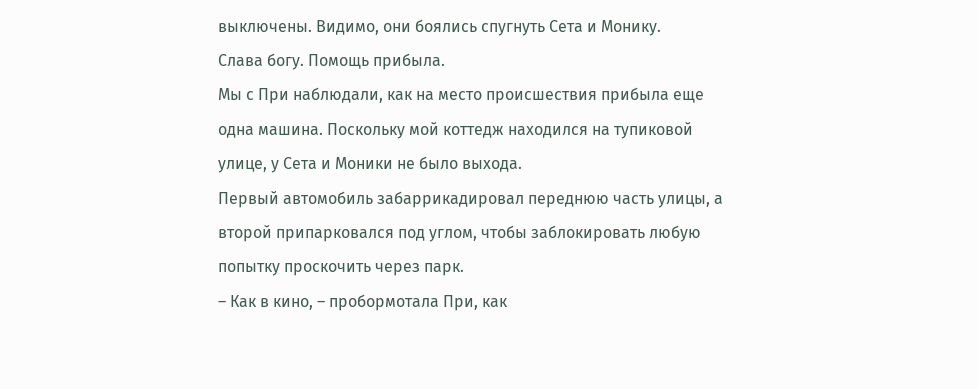выключены. Видимо, они боялись спугнуть Сета и Монику.
Слава богу. Помощь прибыла.
Мы с При наблюдали, как на место происшествия прибыла еще одна машина. Поскольку мой коттедж находился на тупиковой улице, у Сета и Моники не было выхода.
Первый автомобиль забаррикадировал переднюю часть улицы, а второй припарковался под углом, чтобы заблокировать любую попытку проскочить через парк.
– Как в кино, – пробормотала При, как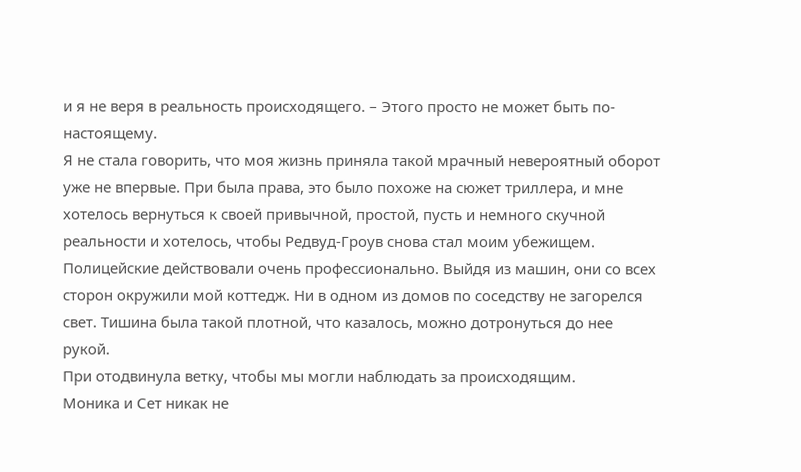и я не веря в реальность происходящего. – Этого просто не может быть по-настоящему.
Я не стала говорить, что моя жизнь приняла такой мрачный невероятный оборот уже не впервые. При была права, это было похоже на сюжет триллера, и мне хотелось вернуться к своей привычной, простой, пусть и немного скучной реальности и хотелось, чтобы Редвуд-Гроув снова стал моим убежищем.
Полицейские действовали очень профессионально. Выйдя из машин, они со всех сторон окружили мой коттедж. Ни в одном из домов по соседству не загорелся свет. Тишина была такой плотной, что казалось, можно дотронуться до нее рукой.
При отодвинула ветку, чтобы мы могли наблюдать за происходящим.
Моника и Сет никак не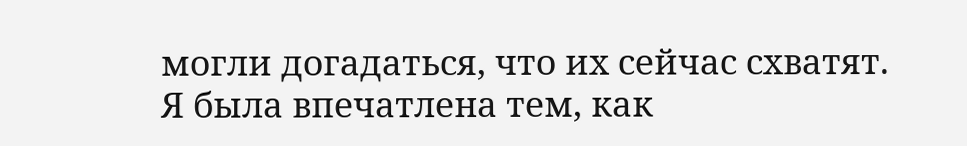могли догадаться, что их сейчас схватят. Я была впечатлена тем, как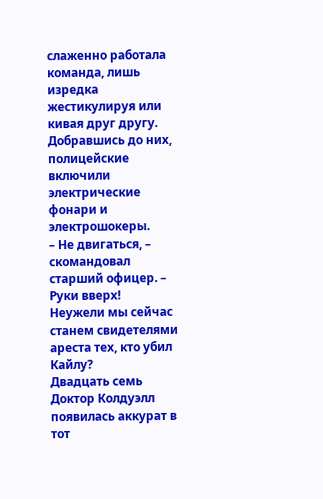слаженно работала команда, лишь изредка жестикулируя или кивая друг другу.
Добравшись до них, полицейские включили электрические фонари и электрошокеры.
– Не двигаться, – скомандовал старший офицер. – Руки вверх!
Неужели мы сейчас станем свидетелями ареста тех, кто убил Кайлу?
Двадцать семь
Доктор Колдуэлл появилась аккурат в тот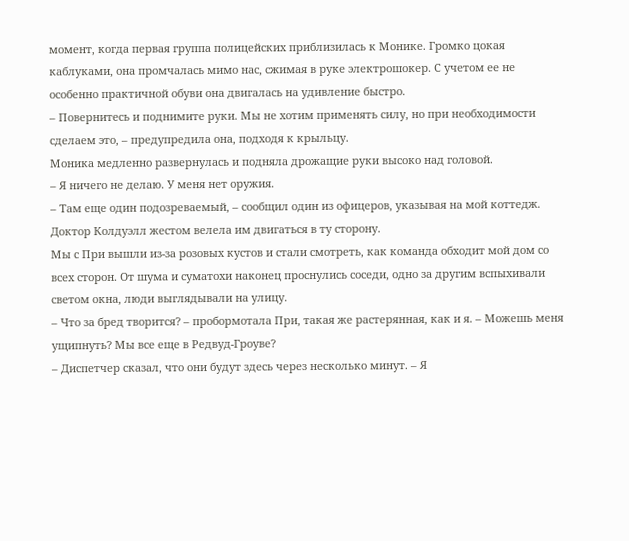момент, когда первая группа полицейских приблизилась к Монике. Громко цокая каблуками, она промчалась мимо нас, сжимая в руке электрошокер. С учетом ее не особенно практичной обуви она двигалась на удивление быстро.
– Повернитесь и поднимите руки. Мы не хотим применять силу, но при необходимости сделаем это, – предупредила она, подходя к крыльцу.
Моника медленно развернулась и подняла дрожащие руки высоко над головой.
– Я ничего не делаю. У меня нет оружия.
– Там еще один подозреваемый, – сообщил один из офицеров, указывая на мой коттедж.
Доктор Колдуэлл жестом велела им двигаться в ту сторону.
Мы с При вышли из-за розовых кустов и стали смотреть, как команда обходит мой дом со всех сторон. От шума и суматохи наконец проснулись соседи, одно за другим вспыхивали светом окна, люди выглядывали на улицу.
– Что за бред творится? – пробормотала При, такая же растерянная, как и я. – Можешь меня ущипнуть? Мы все еще в Редвуд-Гроуве?
– Диспетчер сказал, что они будут здесь через несколько минут. – Я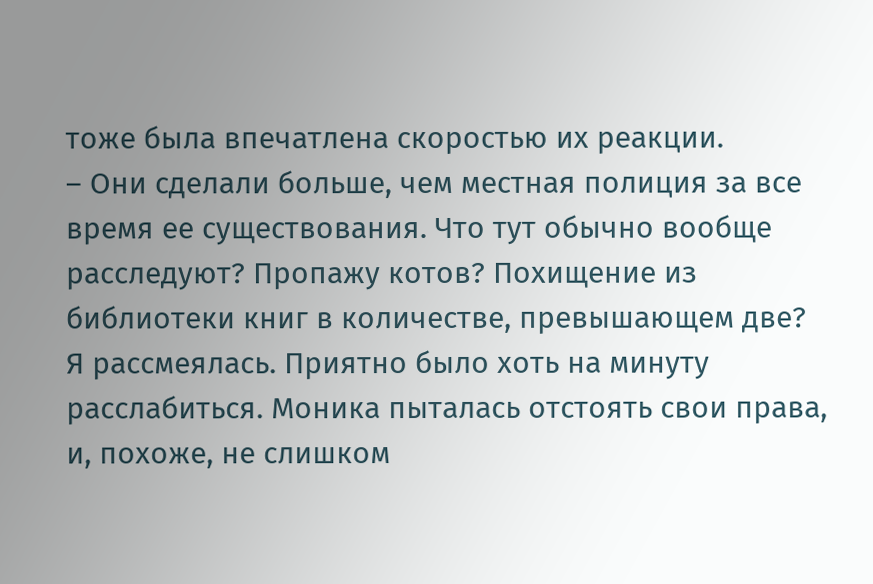тоже была впечатлена скоростью их реакции.
– Они сделали больше, чем местная полиция за все время ее существования. Что тут обычно вообще расследуют? Пропажу котов? Похищение из библиотеки книг в количестве, превышающем две?
Я рассмеялась. Приятно было хоть на минуту расслабиться. Моника пыталась отстоять свои права, и, похоже, не слишком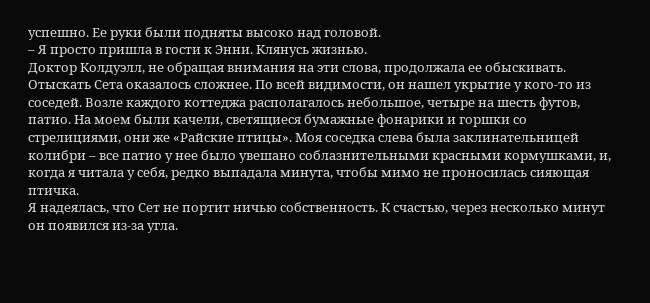успешно. Ее руки были подняты высоко над головой.
– Я просто пришла в гости к Энни. Клянусь жизнью.
Доктор Колдуэлл, не обращая внимания на эти слова, продолжала ее обыскивать.
Отыскать Сета оказалось сложнее. По всей видимости, он нашел укрытие у кого-то из соседей. Возле каждого коттеджа располагалось небольшое, четыре на шесть футов, патио. На моем были качели, светящиеся бумажные фонарики и горшки со стрелициями, они же «Райские птицы». Моя соседка слева была заклинательницей колибри – все патио у нее было увешано соблазнительными красными кормушками, и, когда я читала у себя, редко выпадала минута, чтобы мимо не проносилась сияющая птичка.
Я надеялась, что Сет не портит ничью собственность. К счастью, через несколько минут он появился из-за угла.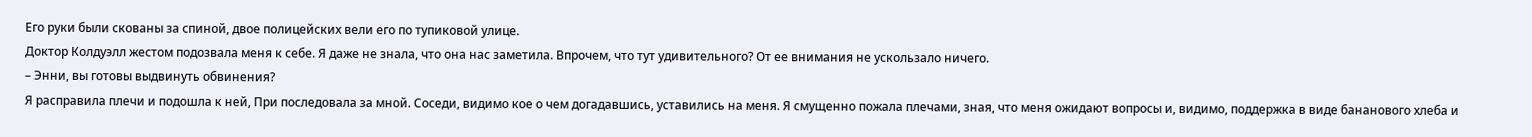Его руки были скованы за спиной, двое полицейских вели его по тупиковой улице.
Доктор Колдуэлл жестом подозвала меня к себе. Я даже не знала, что она нас заметила. Впрочем, что тут удивительного? От ее внимания не ускользало ничего.
– Энни, вы готовы выдвинуть обвинения?
Я расправила плечи и подошла к ней, При последовала за мной. Соседи, видимо кое о чем догадавшись, уставились на меня. Я смущенно пожала плечами, зная, что меня ожидают вопросы и, видимо, поддержка в виде бананового хлеба и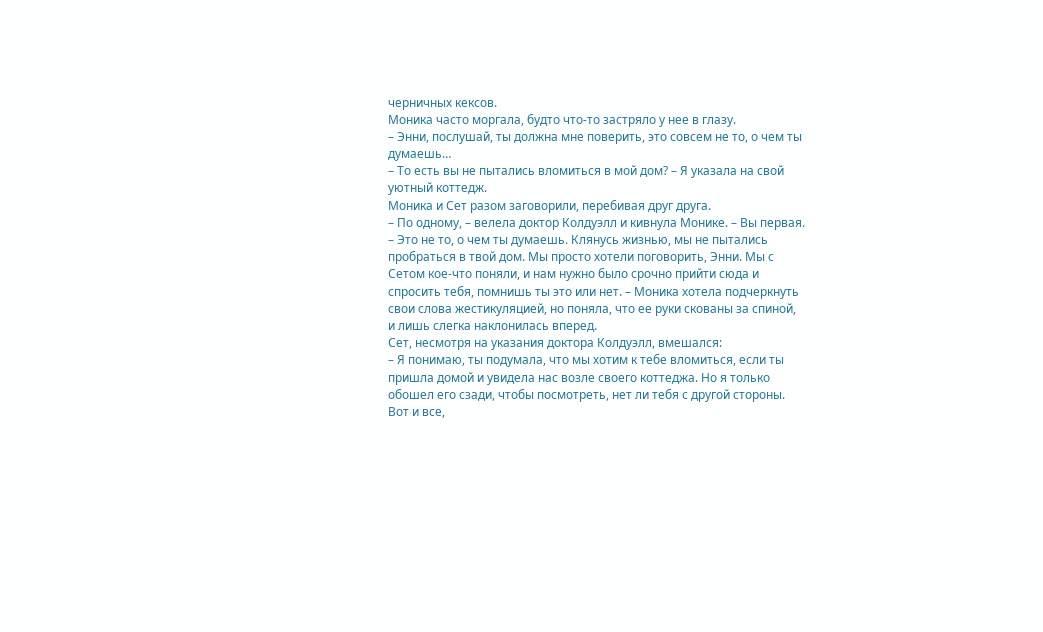черничных кексов.
Моника часто моргала, будто что-то застряло у нее в глазу.
– Энни, послушай, ты должна мне поверить, это совсем не то, о чем ты думаешь…
– То есть вы не пытались вломиться в мой дом? – Я указала на свой уютный коттедж.
Моника и Сет разом заговорили, перебивая друг друга.
– По одному, – велела доктор Колдуэлл и кивнула Монике. – Вы первая.
– Это не то, о чем ты думаешь. Клянусь жизнью, мы не пытались пробраться в твой дом. Мы просто хотели поговорить, Энни. Мы с Сетом кое-что поняли, и нам нужно было срочно прийти сюда и спросить тебя, помнишь ты это или нет. – Моника хотела подчеркнуть свои слова жестикуляцией, но поняла, что ее руки скованы за спиной, и лишь слегка наклонилась вперед.
Сет, несмотря на указания доктора Колдуэлл, вмешался:
– Я понимаю, ты подумала, что мы хотим к тебе вломиться, если ты пришла домой и увидела нас возле своего коттеджа. Но я только обошел его сзади, чтобы посмотреть, нет ли тебя с другой стороны. Вот и все,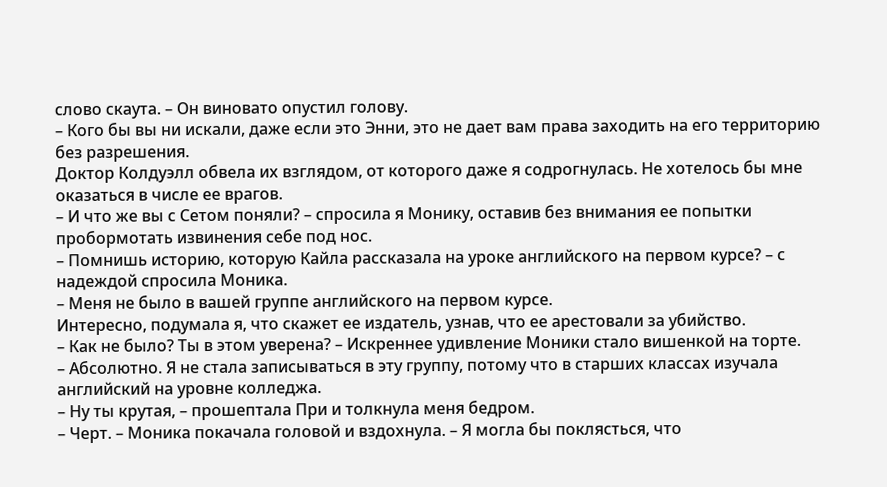слово скаута. – Он виновато опустил голову.
– Кого бы вы ни искали, даже если это Энни, это не дает вам права заходить на его территорию без разрешения.
Доктор Колдуэлл обвела их взглядом, от которого даже я содрогнулась. Не хотелось бы мне оказаться в числе ее врагов.
– И что же вы с Сетом поняли? – спросила я Монику, оставив без внимания ее попытки пробормотать извинения себе под нос.
– Помнишь историю, которую Кайла рассказала на уроке английского на первом курсе? – с надеждой спросила Моника.
– Меня не было в вашей группе английского на первом курсе.
Интересно, подумала я, что скажет ее издатель, узнав, что ее арестовали за убийство.
– Как не было? Ты в этом уверена? – Искреннее удивление Моники стало вишенкой на торте.
– Абсолютно. Я не стала записываться в эту группу, потому что в старших классах изучала английский на уровне колледжа.
– Ну ты крутая, – прошептала При и толкнула меня бедром.
– Черт. – Моника покачала головой и вздохнула. – Я могла бы поклясться, что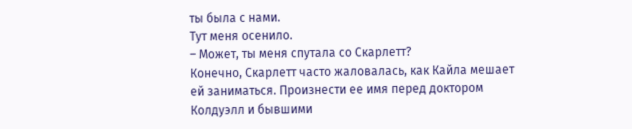ты была с нами.
Тут меня осенило.
– Может, ты меня спутала со Скарлетт?
Конечно, Скарлетт часто жаловалась, как Кайла мешает ей заниматься. Произнести ее имя перед доктором Колдуэлл и бывшими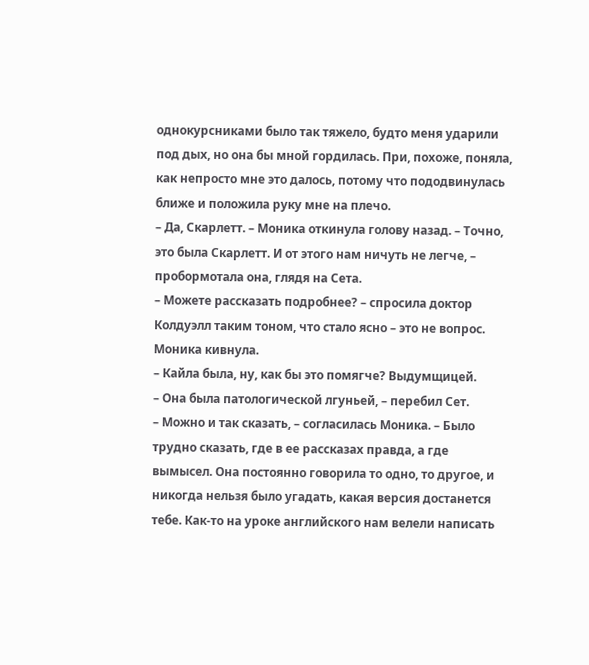однокурсниками было так тяжело, будто меня ударили под дых, но она бы мной гордилась. При, похоже, поняла, как непросто мне это далось, потому что пододвинулась ближе и положила руку мне на плечо.
– Да, Скарлетт. – Моника откинула голову назад. – Точно, это была Скарлетт. И от этого нам ничуть не легче, – пробормотала она, глядя на Сета.
– Можете рассказать подробнее? – спросила доктор Колдуэлл таким тоном, что стало ясно – это не вопрос.
Моника кивнула.
– Кайла была, ну, как бы это помягче? Выдумщицей.
– Она была патологической лгуньей, – перебил Сет.
– Можно и так сказать, – согласилась Моника. – Было трудно сказать, где в ее рассказах правда, а где вымысел. Она постоянно говорила то одно, то другое, и никогда нельзя было угадать, какая версия достанется тебе. Как-то на уроке английского нам велели написать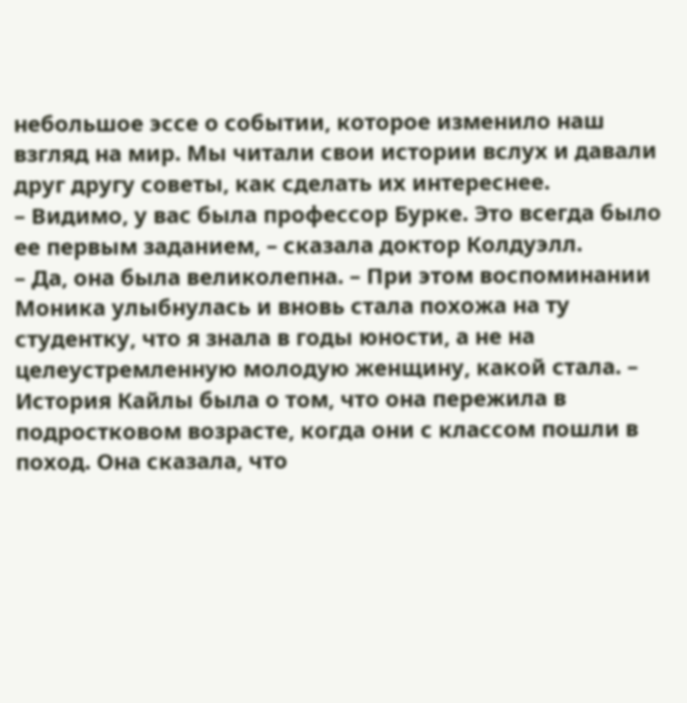небольшое эссе о событии, которое изменило наш взгляд на мир. Мы читали свои истории вслух и давали друг другу советы, как сделать их интереснее.
– Видимо, у вас была профессор Бурке. Это всегда было ее первым заданием, – сказала доктор Колдуэлл.
– Да, она была великолепна. – При этом воспоминании Моника улыбнулась и вновь стала похожа на ту студентку, что я знала в годы юности, а не на целеустремленную молодую женщину, какой стала. – История Кайлы была о том, что она пережила в подростковом возрасте, когда они с классом пошли в поход. Она сказала, что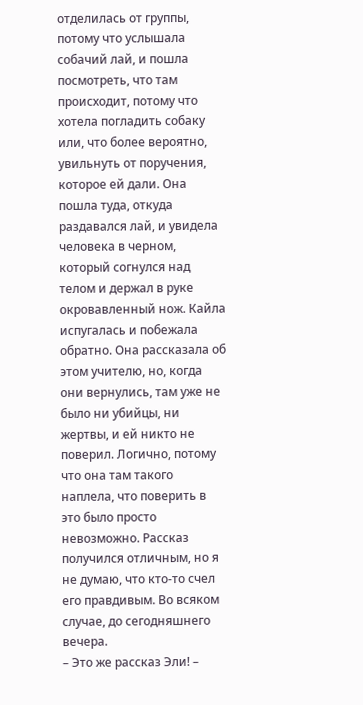отделилась от группы, потому что услышала собачий лай, и пошла посмотреть, что там происходит, потому что хотела погладить собаку или, что более вероятно, увильнуть от поручения, которое ей дали. Она пошла туда, откуда раздавался лай, и увидела человека в черном, который согнулся над телом и держал в руке окровавленный нож. Кайла испугалась и побежала обратно. Она рассказала об этом учителю, но, когда они вернулись, там уже не было ни убийцы, ни жертвы, и ей никто не поверил. Логично, потому что она там такого наплела, что поверить в это было просто невозможно. Рассказ получился отличным, но я не думаю, что кто-то счел его правдивым. Во всяком случае, до сегодняшнего вечера.
– Это же рассказ Эли! –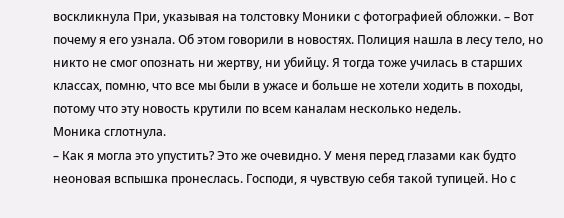воскликнула При, указывая на толстовку Моники с фотографией обложки. – Вот почему я его узнала. Об этом говорили в новостях. Полиция нашла в лесу тело, но никто не смог опознать ни жертву, ни убийцу. Я тогда тоже училась в старших классах, помню, что все мы были в ужасе и больше не хотели ходить в походы, потому что эту новость крутили по всем каналам несколько недель.
Моника сглотнула.
– Как я могла это упустить? Это же очевидно. У меня перед глазами как будто неоновая вспышка пронеслась. Господи, я чувствую себя такой тупицей. Но с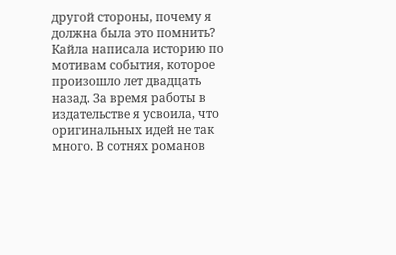другой стороны, почему я должна была это помнить? Кайла написала историю по мотивам события, которое произошло лет двадцать назад. За время работы в издательстве я усвоила, что оригинальных идей не так много. В сотнях романов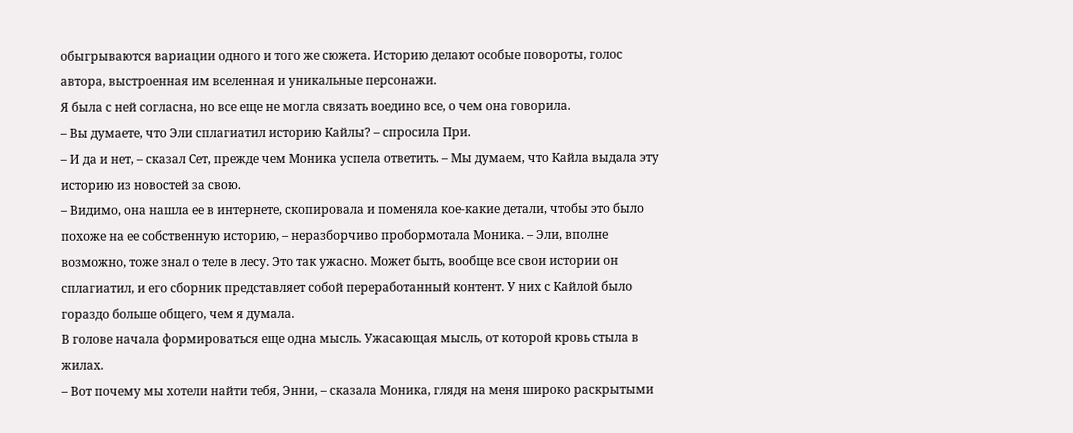обыгрываются вариации одного и того же сюжета. Историю делают особые повороты, голос автора, выстроенная им вселенная и уникальные персонажи.
Я была с ней согласна, но все еще не могла связать воедино все, о чем она говорила.
– Вы думаете, что Эли сплагиатил историю Кайлы? – спросила При.
– И да и нет, – сказал Сет, прежде чем Моника успела ответить. – Мы думаем, что Кайла выдала эту историю из новостей за свою.
– Видимо, она нашла ее в интернете, скопировала и поменяла кое-какие детали, чтобы это было похоже на ее собственную историю, – неразборчиво пробормотала Моника. – Эли, вполне возможно, тоже знал о теле в лесу. Это так ужасно. Может быть, вообще все свои истории он сплагиатил, и его сборник представляет собой переработанный контент. У них с Кайлой было гораздо больше общего, чем я думала.
В голове начала формироваться еще одна мысль. Ужасающая мысль, от которой кровь стыла в жилах.
– Вот почему мы хотели найти тебя, Энни, – сказала Моника, глядя на меня широко раскрытыми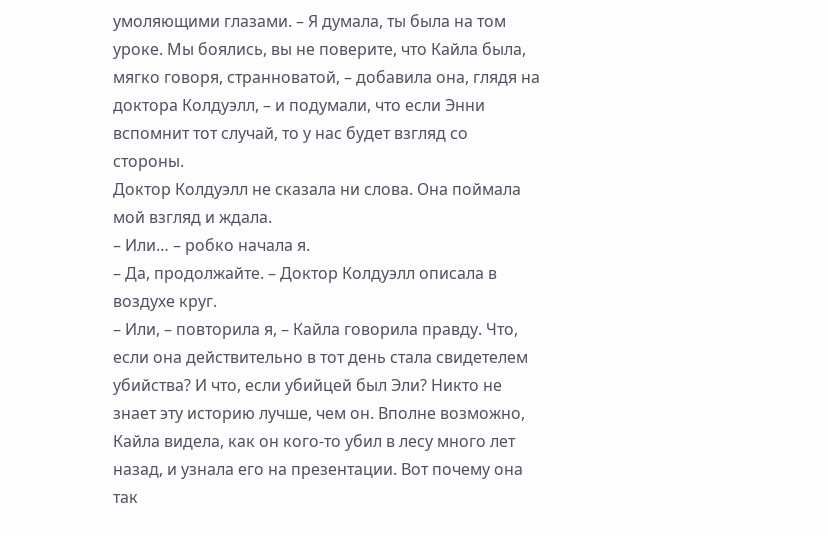умоляющими глазами. – Я думала, ты была на том уроке. Мы боялись, вы не поверите, что Кайла была, мягко говоря, странноватой, – добавила она, глядя на доктора Колдуэлл, – и подумали, что если Энни вспомнит тот случай, то у нас будет взгляд со стороны.
Доктор Колдуэлл не сказала ни слова. Она поймала мой взгляд и ждала.
– Или… – робко начала я.
– Да, продолжайте. – Доктор Колдуэлл описала в воздухе круг.
– Или, – повторила я, – Кайла говорила правду. Что, если она действительно в тот день стала свидетелем убийства? И что, если убийцей был Эли? Никто не знает эту историю лучше, чем он. Вполне возможно, Кайла видела, как он кого-то убил в лесу много лет назад, и узнала его на презентации. Вот почему она так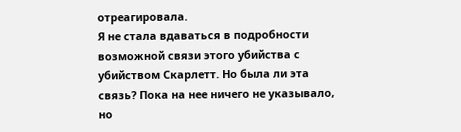отреагировала.
Я не стала вдаваться в подробности возможной связи этого убийства с убийством Скарлетт. Но была ли эта связь? Пока на нее ничего не указывало, но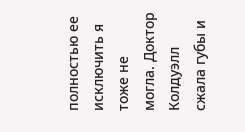полностью ее исключить я тоже не могла. Доктор Колдуэлл сжала губы и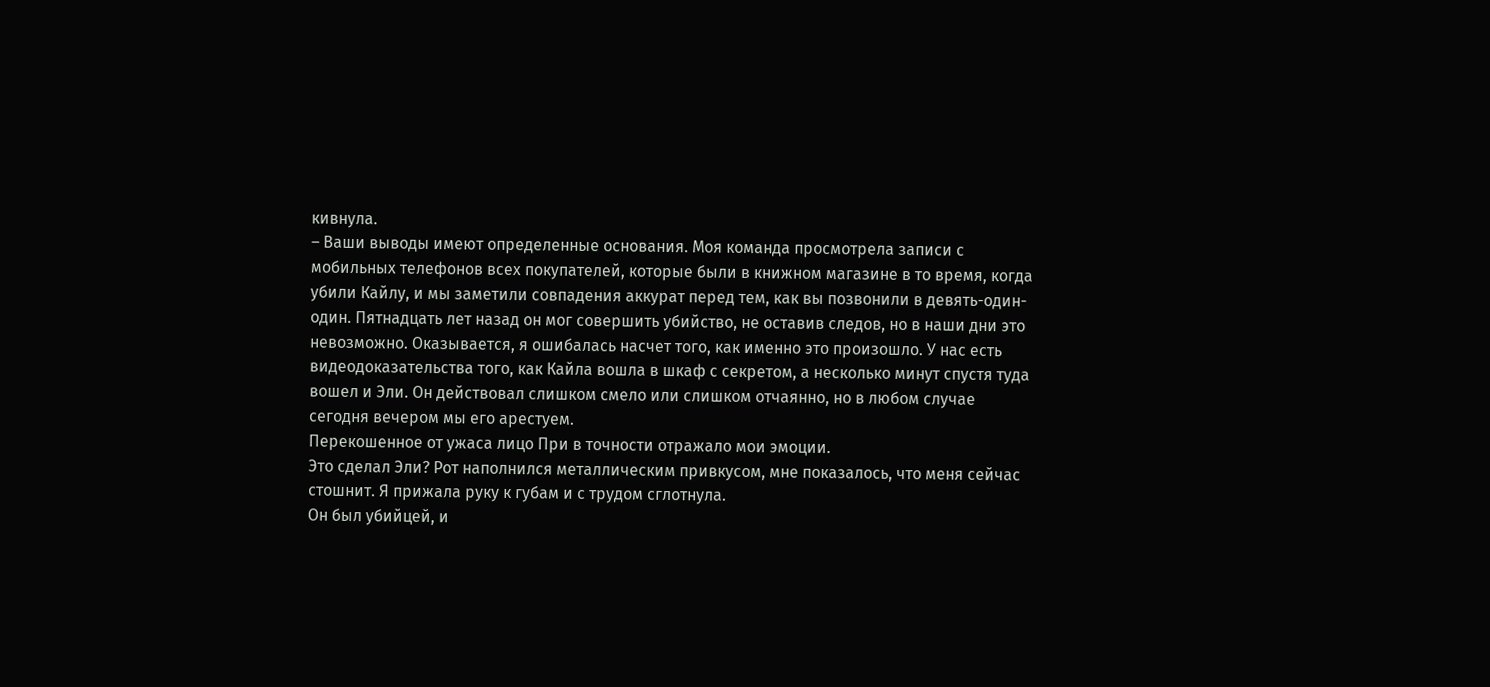кивнула.
– Ваши выводы имеют определенные основания. Моя команда просмотрела записи с мобильных телефонов всех покупателей, которые были в книжном магазине в то время, когда убили Кайлу, и мы заметили совпадения аккурат перед тем, как вы позвонили в девять-один-один. Пятнадцать лет назад он мог совершить убийство, не оставив следов, но в наши дни это невозможно. Оказывается, я ошибалась насчет того, как именно это произошло. У нас есть видеодоказательства того, как Кайла вошла в шкаф с секретом, а несколько минут спустя туда вошел и Эли. Он действовал слишком смело или слишком отчаянно, но в любом случае сегодня вечером мы его арестуем.
Перекошенное от ужаса лицо При в точности отражало мои эмоции.
Это сделал Эли? Рот наполнился металлическим привкусом, мне показалось, что меня сейчас стошнит. Я прижала руку к губам и с трудом сглотнула.
Он был убийцей, и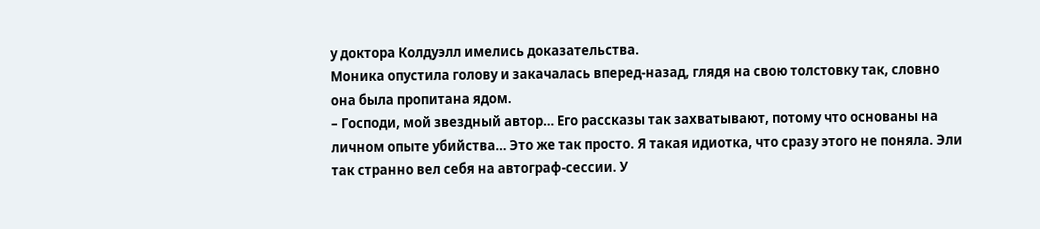у доктора Колдуэлл имелись доказательства.
Моника опустила голову и закачалась вперед-назад, глядя на свою толстовку так, словно она была пропитана ядом.
– Господи, мой звездный автор… Его рассказы так захватывают, потому что основаны на личном опыте убийства… Это же так просто. Я такая идиотка, что сразу этого не поняла. Эли так странно вел себя на автограф-сессии. У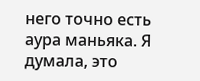него точно есть аура маньяка. Я думала, это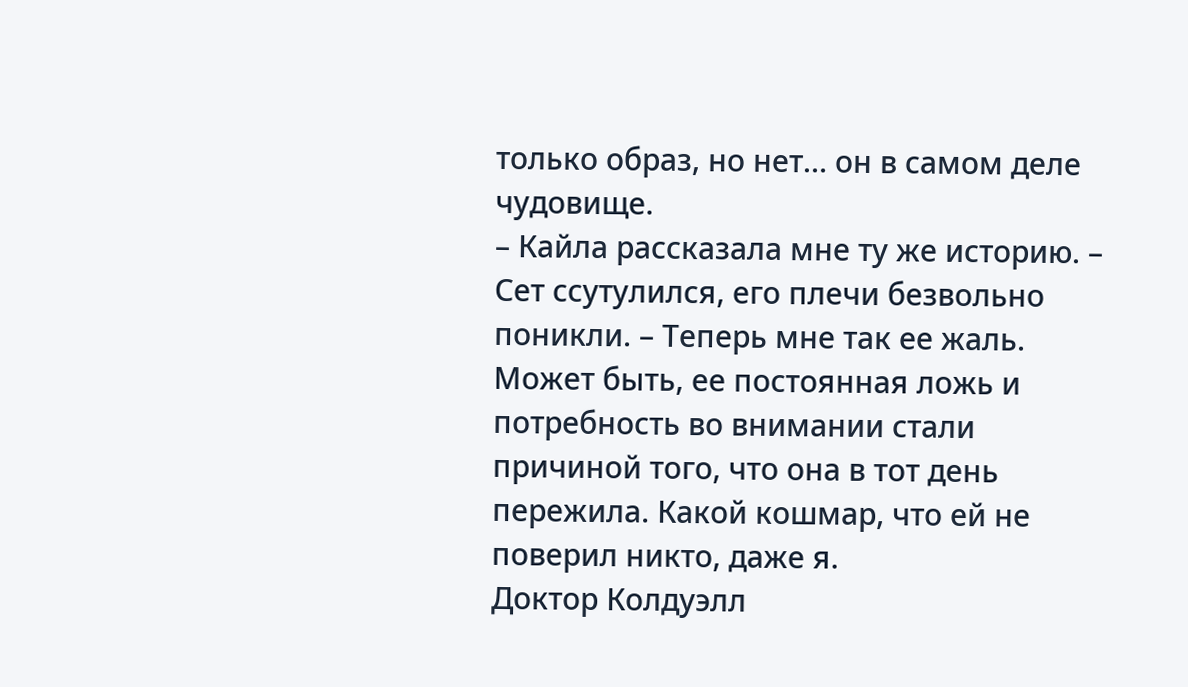только образ, но нет… он в самом деле чудовище.
– Кайла рассказала мне ту же историю. – Сет ссутулился, его плечи безвольно поникли. – Теперь мне так ее жаль. Может быть, ее постоянная ложь и потребность во внимании стали причиной того, что она в тот день пережила. Какой кошмар, что ей не поверил никто, даже я.
Доктор Колдуэлл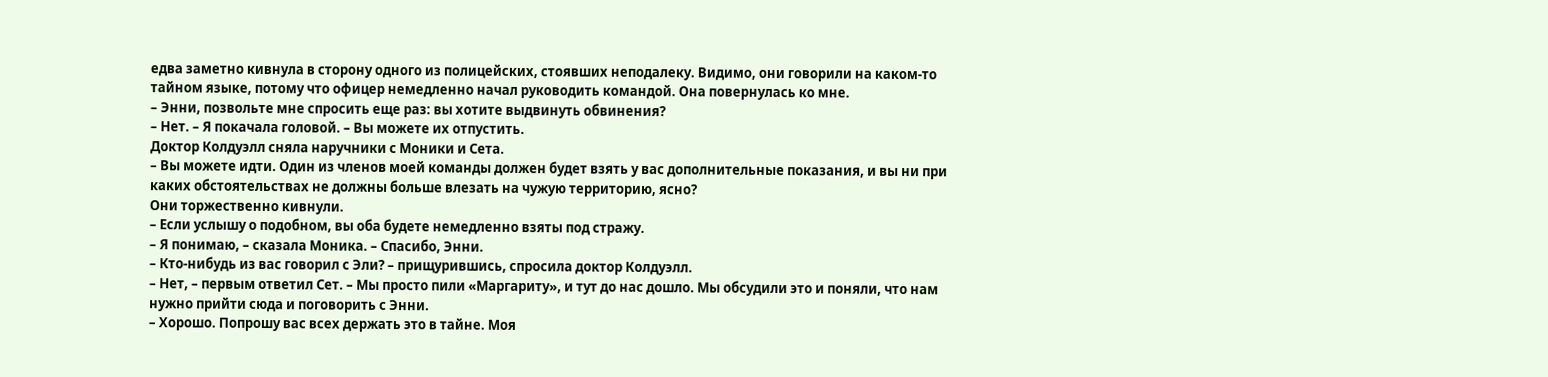едва заметно кивнула в сторону одного из полицейских, стоявших неподалеку. Видимо, они говорили на каком-то тайном языке, потому что офицер немедленно начал руководить командой. Она повернулась ко мне.
– Энни, позвольте мне спросить еще раз: вы хотите выдвинуть обвинения?
– Нет. – Я покачала головой. – Вы можете их отпустить.
Доктор Колдуэлл сняла наручники с Моники и Сета.
– Вы можете идти. Один из членов моей команды должен будет взять у вас дополнительные показания, и вы ни при каких обстоятельствах не должны больше влезать на чужую территорию, ясно?
Они торжественно кивнули.
– Если услышу о подобном, вы оба будете немедленно взяты под стражу.
– Я понимаю, – сказала Моника. – Спасибо, Энни.
– Кто-нибудь из вас говорил с Эли? – прищурившись, спросила доктор Колдуэлл.
– Нет, – первым ответил Сет. – Мы просто пили «Маргариту», и тут до нас дошло. Мы обсудили это и поняли, что нам нужно прийти сюда и поговорить с Энни.
– Хорошо. Попрошу вас всех держать это в тайне. Моя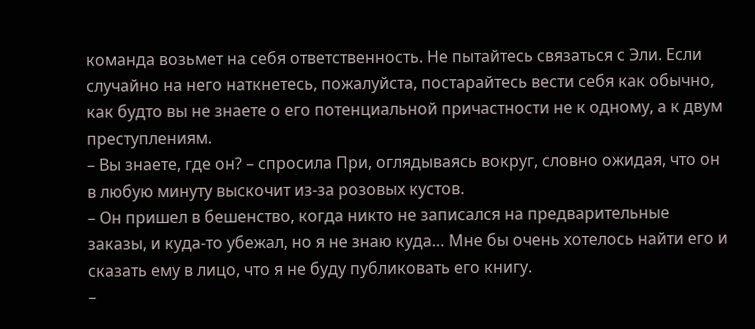команда возьмет на себя ответственность. Не пытайтесь связаться с Эли. Если случайно на него наткнетесь, пожалуйста, постарайтесь вести себя как обычно, как будто вы не знаете о его потенциальной причастности не к одному, а к двум преступлениям.
– Вы знаете, где он? – спросила При, оглядываясь вокруг, словно ожидая, что он в любую минуту выскочит из-за розовых кустов.
– Он пришел в бешенство, когда никто не записался на предварительные заказы, и куда-то убежал, но я не знаю куда… Мне бы очень хотелось найти его и сказать ему в лицо, что я не буду публиковать его книгу.
–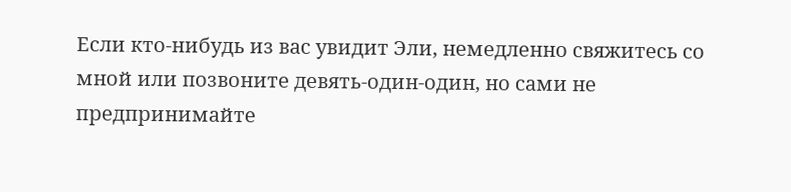Если кто-нибудь из вас увидит Эли, немедленно свяжитесь со мной или позвоните девять-один-один, но сами не предпринимайте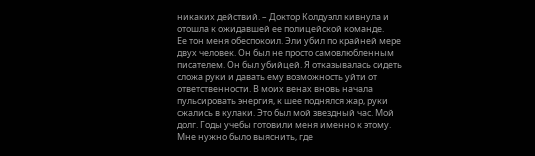никаких действий. – Доктор Колдуэлл кивнула и отошла к ожидавшей ее полицейской команде.
Ее тон меня обеспокоил. Эли убил по крайней мере двух человек. Он был не просто самовлюбленным писателем. Он был убийцей. Я отказывалась сидеть сложа руки и давать ему возможность уйти от ответственности. В моих венах вновь начала пульсировать энергия, к шее поднялся жар, руки сжались в кулаки. Это был мой звездный час. Мой долг. Годы учебы готовили меня именно к этому. Мне нужно было выяснить, где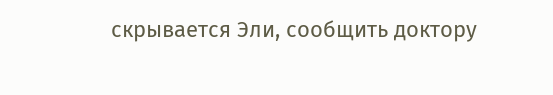скрывается Эли, сообщить доктору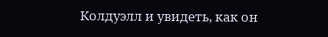Колдуэлл и увидеть, как он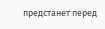предстанет перед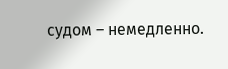судом – немедленно.